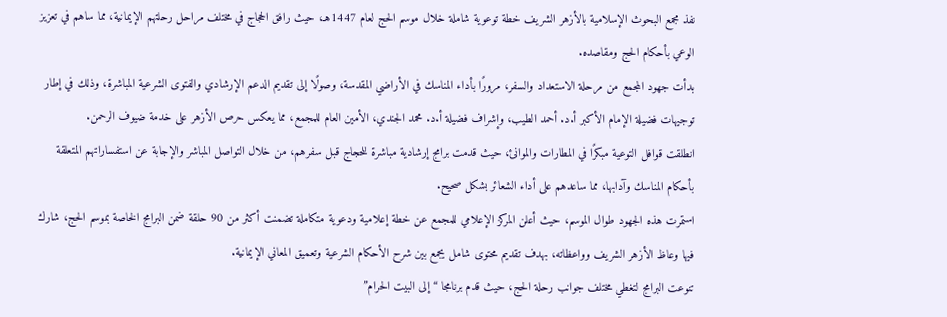نفذ مجمع البحوث الإسلامية بالأزهر الشريف خطة توعوية شاملة خلال موسم الحج لعام 1447هـ، حيث رافق الحجاج في مختلف مراحل رحلتهم الإيمانية، مما ساهم في تعزيز الوعي بأحكام الحج ومقاصده.
بدأت جهود المجمع من مرحلة الاستعداد والسفر، مرورًا بأداء المناسك في الأراضي المقدسة، وصولًا إلى تقديم الدعم الإرشادي والفتوى الشرعية المباشرة، وذلك في إطار توجيهات فضيلة الإمام الأكبر أ.د. أحمد الطيب، وإشراف فضيلة أ.د. محمد الجندي، الأمين العام للمجمع، مما يعكس حرص الأزهر على خدمة ضيوف الرحمن.
انطلقت قوافل التوعية مبكرًا في المطارات والموانئ، حيث قدمت برامج إرشادية مباشرة للحجاج قبل سفرهم، من خلال التواصل المباشر والإجابة عن استفساراتهم المتعلقة بأحكام المناسك وآدابها، مما ساعدهم على أداء الشعائر بشكل صحيح.
استمرت هذه الجهود طوال الموسم، حيث أعلن المركز الإعلامي للمجمع عن خطة إعلامية ودعوية متكاملة تضمنت أكثر من 90 حلقة ضمن البرامج الخاصة بموسم الحج، شارك فيها وعاظ الأزهر الشريف وواعظاته، بهدف تقديم محتوى شامل يجمع بين شرح الأحكام الشرعية وتعميق المعاني الإيمانية.
تنوعت البرامج لتغطي مختلف جوانب رحلة الحج، حيث قدم برنامجا “إلى البيت الحرام”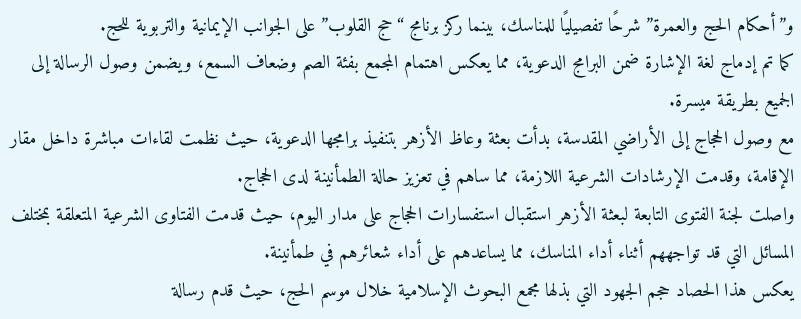و”أحكام الحج والعمرة” شرحًا تفصيليًا للمناسك، بينما ركز برنامج “حج القلوب” على الجوانب الإيمانية والتربوية للحج.
كما تم إدماج لغة الإشارة ضمن البرامج الدعوية، مما يعكس اهتمام المجمع بفئة الصم وضعاف السمع، ويضمن وصول الرسالة إلى الجميع بطريقة ميسرة.
مع وصول الحجاج إلى الأراضي المقدسة، بدأت بعثة وعاظ الأزهر بتنفيذ برامجها الدعوية، حيث نظمت لقاءات مباشرة داخل مقار الإقامة، وقدمت الإرشادات الشرعية اللازمة، مما ساهم في تعزيز حالة الطمأنينة لدى الحجاج.
واصلت لجنة الفتوى التابعة لبعثة الأزهر استقبال استفسارات الحجاج على مدار اليوم، حيث قدمت الفتاوى الشرعية المتعلقة بمختلف المسائل التي قد تواجههم أثناء أداء المناسك، مما يساعدهم على أداء شعائرهم في طمأنينة.
يعكس هذا الحصاد حجم الجهود التي بذلها مجمع البحوث الإسلامية خلال موسم الحج، حيث قدم رسالة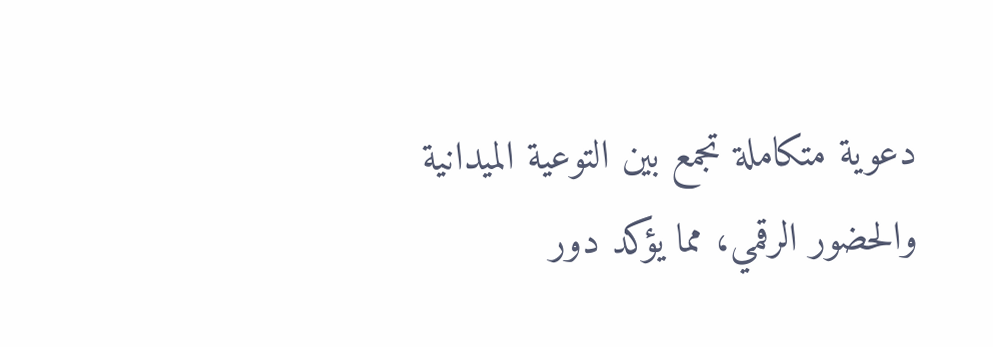دعوية متكاملة تجمع بين التوعية الميدانية والحضور الرقمي، مما يؤكد دور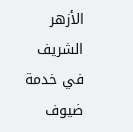الأزهر الشريف في خدمة ضيوف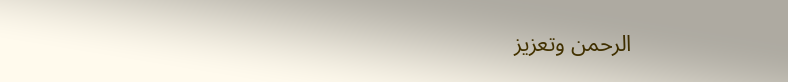الرحمن وتعزيز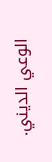الوعي الديني.